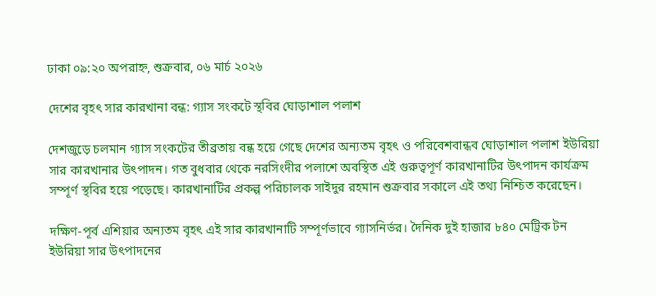ঢাকা ০৯:২০ অপরাহ্ন, শুক্রবার, ০৬ মার্চ ২০২৬

দেশের বৃহৎ সার কারখানা বন্ধ: গ্যাস সংকটে স্থবির ঘোড়াশাল পলাশ

দেশজুড়ে চলমান গ্যাস সংকটের তীব্রতায় বন্ধ হয়ে গেছে দেশের অন্যতম বৃহৎ ও পরিবেশবান্ধব ঘোড়াশাল পলাশ ইউরিয়া সার কারখানার উৎপাদন। গত বুধবার থেকে নরসিংদীর পলাশে অবস্থিত এই গুরুত্বপূর্ণ কারখানাটির উৎপাদন কার্যক্রম সম্পূর্ণ স্থবির হয়ে পড়েছে। কারখানাটির প্রকল্প পরিচালক সাইদুর রহমান শুক্রবার সকালে এই তথ্য নিশ্চিত করেছেন।

দক্ষিণ-পূর্ব এশিয়ার অন্যতম বৃহৎ এই সার কারখানাটি সম্পূর্ণভাবে গ্যাসনির্ভর। দৈনিক দুই হাজার ৮৪০ মেট্রিক টন ইউরিয়া সার উৎপাদনের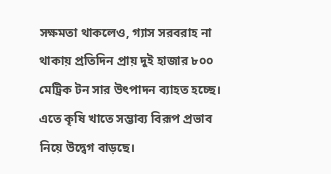সক্ষমতা থাকলেও, গ্যাস সরবরাহ না থাকায় প্রতিদিন প্রায় দুই হাজার ৮০০ মেট্রিক টন সার উৎপাদন ব্যাহত হচ্ছে। এতে কৃষি খাতে সম্ভাব্য বিরূপ প্রভাব নিয়ে উদ্বেগ বাড়ছে।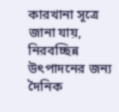কারখানা সূত্রে জানা যায়, নিরবচ্ছিন্ন উৎপাদনের জন্য দৈনিক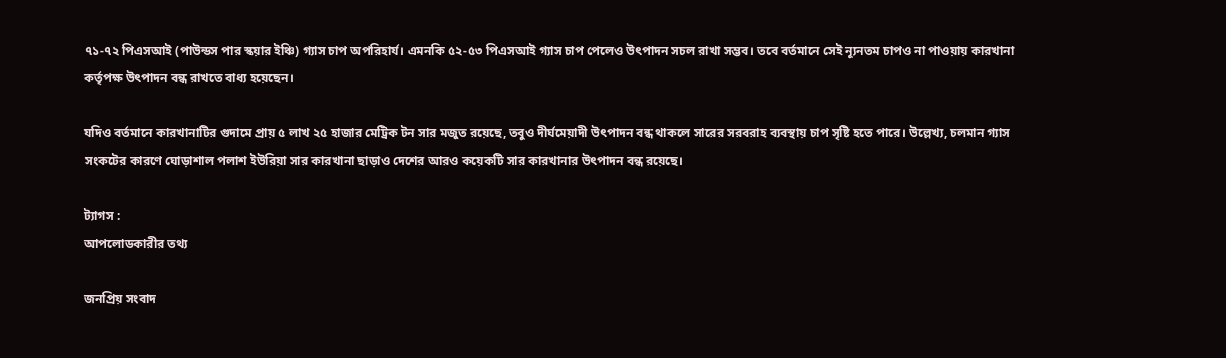৭১-৭২ পিএসআই (পাউন্ডস পার স্কয়ার ইঞ্চি) গ্যাস চাপ অপরিহার্য। এমনকি ৫২-৫৩ পিএসআই গ্যাস চাপ পেলেও উৎপাদন সচল রাখা সম্ভব। তবে বর্তমানে সেই ন্যূনতম চাপও না পাওয়ায় কারখানা কর্তৃপক্ষ উৎপাদন বন্ধ রাখতে বাধ্য হয়েছেন।

যদিও বর্তমানে কারখানাটির গুদামে প্রায় ৫ লাখ ২৫ হাজার মেট্রিক টন সার মজুত রয়েছে, তবুও দীর্ঘমেয়াদী উৎপাদন বন্ধ থাকলে সারের সরবরাহ ব্যবস্থায় চাপ সৃষ্টি হতে পারে। উল্লেখ্য, চলমান গ্যাস সংকটের কারণে ঘোড়াশাল পলাশ ইউরিয়া সার কারখানা ছাড়াও দেশের আরও কয়েকটি সার কারখানার উৎপাদন বন্ধ রয়েছে।

ট্যাগস :
আপলোডকারীর তথ্য

জনপ্রিয় সংবাদ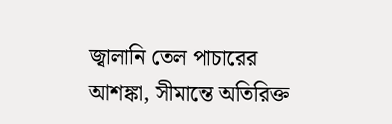জ্বালানি তেল পাচারের আশঙ্কা, সীমান্তে অতিরিক্ত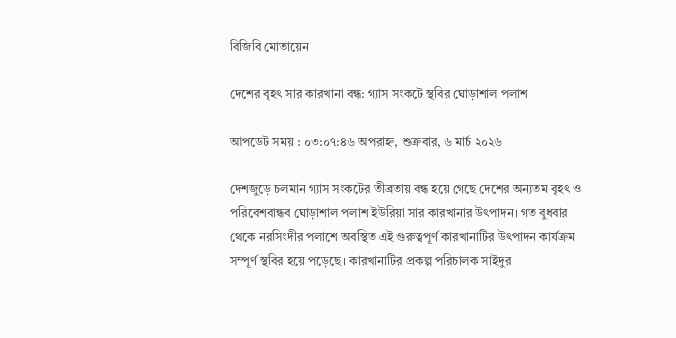বিজিবি মোতায়েন

দেশের বৃহৎ সার কারখানা বন্ধ: গ্যাস সংকটে স্থবির ঘোড়াশাল পলাশ

আপডেট সময় : ০৩:০৭:৪৬ অপরাহ্ন, শুক্রবার, ৬ মার্চ ২০২৬

দেশজুড়ে চলমান গ্যাস সংকটের তীব্রতায় বন্ধ হয়ে গেছে দেশের অন্যতম বৃহৎ ও পরিবেশবান্ধব ঘোড়াশাল পলাশ ইউরিয়া সার কারখানার উৎপাদন। গত বুধবার থেকে নরসিংদীর পলাশে অবস্থিত এই গুরুত্বপূর্ণ কারখানাটির উৎপাদন কার্যক্রম সম্পূর্ণ স্থবির হয়ে পড়েছে। কারখানাটির প্রকল্প পরিচালক সাইদুর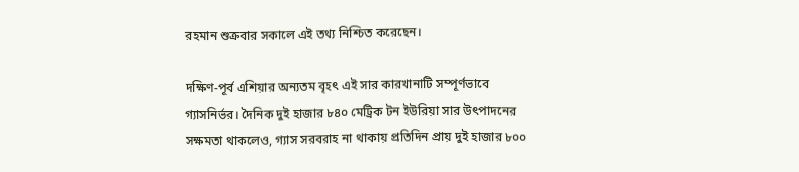রহমান শুক্রবার সকালে এই তথ্য নিশ্চিত করেছেন।

দক্ষিণ-পূর্ব এশিয়ার অন্যতম বৃহৎ এই সার কারখানাটি সম্পূর্ণভাবে গ্যাসনির্ভর। দৈনিক দুই হাজার ৮৪০ মেট্রিক টন ইউরিয়া সার উৎপাদনের সক্ষমতা থাকলেও, গ্যাস সরবরাহ না থাকায় প্রতিদিন প্রায় দুই হাজার ৮০০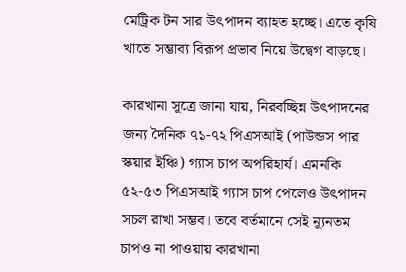মেট্রিক টন সার উৎপাদন ব্যাহত হচ্ছে। এতে কৃষি খাতে সম্ভাব্য বিরূপ প্রভাব নিয়ে উদ্বেগ বাড়ছে।

কারখানা সূত্রে জানা যায়, নিরবচ্ছিন্ন উৎপাদনের জন্য দৈনিক ৭১-৭২ পিএসআই (পাউন্ডস পার স্কয়ার ইঞ্চি) গ্যাস চাপ অপরিহার্য। এমনকি ৫২-৫৩ পিএসআই গ্যাস চাপ পেলেও উৎপাদন সচল রাখা সম্ভব। তবে বর্তমানে সেই ন্যূনতম চাপও না পাওয়ায় কারখানা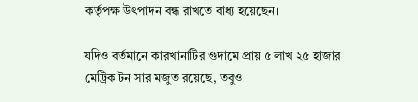কর্তৃপক্ষ উৎপাদন বন্ধ রাখতে বাধ্য হয়েছেন।

যদিও বর্তমানে কারখানাটির গুদামে প্রায় ৫ লাখ ২৫ হাজার মেট্রিক টন সার মজুত রয়েছে, তবুও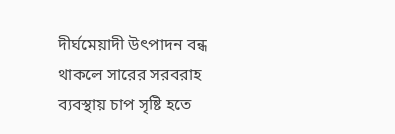দীর্ঘমেয়াদী উৎপাদন বন্ধ থাকলে সারের সরবরাহ ব্যবস্থায় চাপ সৃষ্টি হতে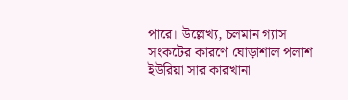পারে। উল্লেখ্য, চলমান গ্যাস সংকটের কারণে ঘোড়াশাল পলাশ ইউরিয়া সার কারখানা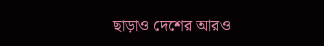ছাড়াও দেশের আরও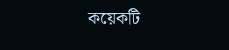কয়েকটি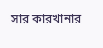সার কারখানার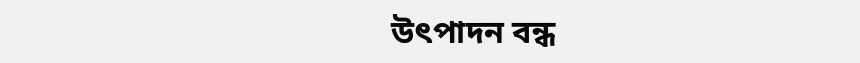উৎপাদন বন্ধ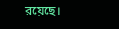রয়েছে।